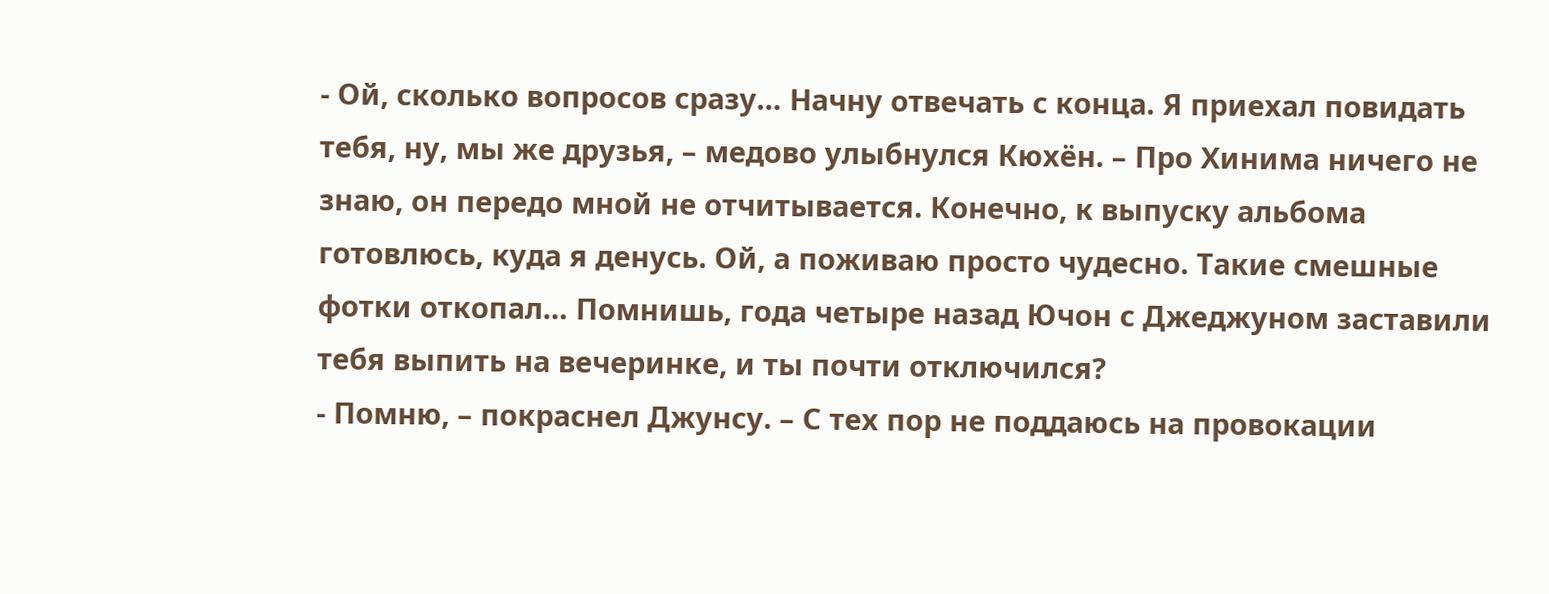- Ой, сколько вопросов сразу… Начну отвечать с конца. Я приехал повидать тебя, ну, мы же друзья, – медово улыбнулся Кюхён. – Про Хинима ничего не знаю, он передо мной не отчитывается. Конечно, к выпуску альбома готовлюсь, куда я денусь. Ой, а поживаю просто чудесно. Такие смешные фотки откопал… Помнишь, года четыре назад Ючон с Джеджуном заставили тебя выпить на вечеринке, и ты почти отключился?
- Помню, – покраснел Джунсу. – С тех пор не поддаюсь на провокации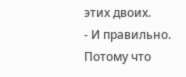этих двоих.
- И правильно. Потому что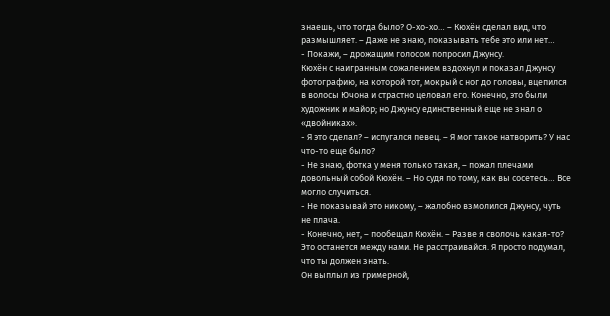знаешь, что тогда было? О-хо-хо… – Кюхён сделал вид, что размышляет. – Даже не знаю, показывать тебе это или нет…
- Покажи, – дрожащим голосом попросил Джунсу.
Кюхён с наигранным сожалением вздохнул и показал Джунсу фотографию, на которой тот, мокрый с ног до головы, вцепился в волосы Ючона и страстно целовал его. Конечно, это были художник и майор; но Джунсу единственный еще не знал о «двойниках».
- Я это сделал? – испугался певец. – Я мог такое натворить? У нас что-то еще было?
- Не знаю, фотка у меня только такая, – пожал плечами довольный собой Кюхён. – Но судя по тому, как вы сосетесь… Все могло случиться.
- Не показывай это никому, – жалобно взмолился Джунсу, чуть не плача.
- Конечно, нет, – пообещал Кюхён. – Разве я сволочь какая-то? Это останется между нами. Не расстраивайся. Я просто подумал, что ты должен знать.
Он выплыл из гримерной,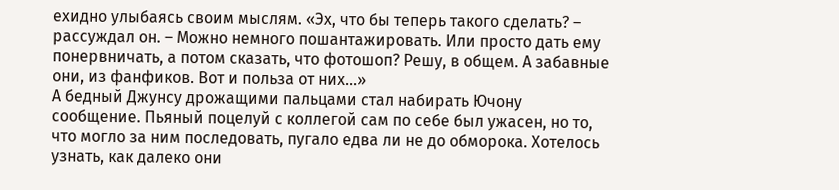ехидно улыбаясь своим мыслям. «Эх, что бы теперь такого сделать? – рассуждал он. – Можно немного пошантажировать. Или просто дать ему понервничать, а потом сказать, что фотошоп? Решу, в общем. А забавные они, из фанфиков. Вот и польза от них…»
А бедный Джунсу дрожащими пальцами стал набирать Ючону сообщение. Пьяный поцелуй с коллегой сам по себе был ужасен, но то, что могло за ним последовать, пугало едва ли не до обморока. Хотелось узнать, как далеко они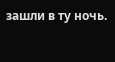зашли в ту ночь.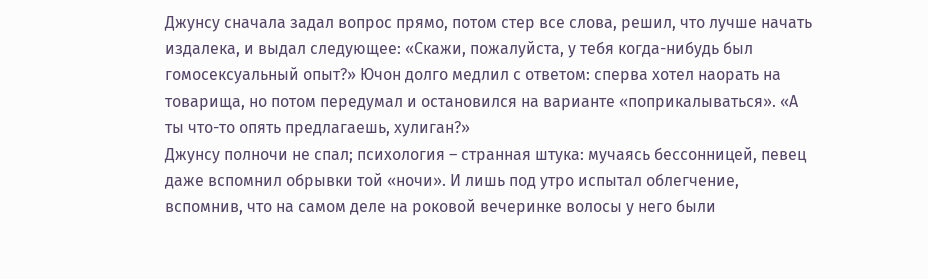Джунсу сначала задал вопрос прямо, потом стер все слова, решил, что лучше начать издалека, и выдал следующее: «Скажи, пожалуйста, у тебя когда-нибудь был гомосексуальный опыт?» Ючон долго медлил с ответом: сперва хотел наорать на товарища, но потом передумал и остановился на варианте «поприкалываться». «А ты что-то опять предлагаешь, хулиган?»
Джунсу полночи не спал; психология – странная штука: мучаясь бессонницей, певец даже вспомнил обрывки той «ночи». И лишь под утро испытал облегчение, вспомнив, что на самом деле на роковой вечеринке волосы у него были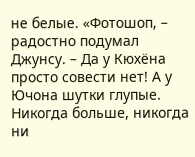не белые. «Фотошоп, – радостно подумал Джунсу. – Да у Кюхёна просто совести нет! А у Ючона шутки глупые. Никогда больше, никогда ни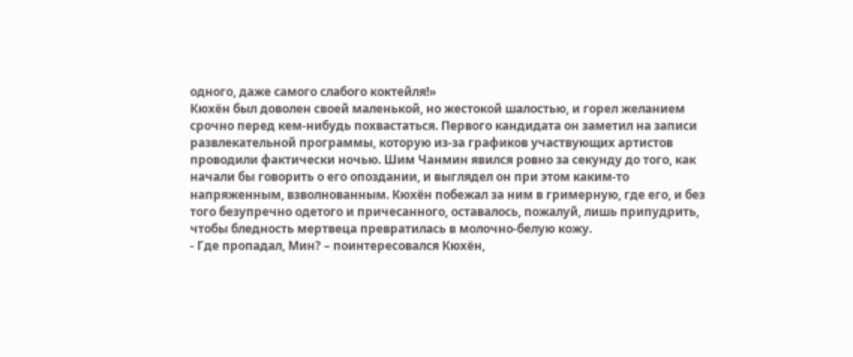одного, даже самого слабого коктейля!»
Кюхён был доволен своей маленькой, но жестокой шалостью, и горел желанием срочно перед кем-нибудь похвастаться. Первого кандидата он заметил на записи развлекательной программы, которую из-за графиков участвующих артистов проводили фактически ночью. Шим Чанмин явился ровно за секунду до того, как начали бы говорить о его опоздании, и выглядел он при этом каким-то напряженным, взволнованным. Кюхён побежал за ним в гримерную, где его, и без того безупречно одетого и причесанного, оставалось, пожалуй, лишь припудрить, чтобы бледность мертвеца превратилась в молочно-белую кожу.
- Где пропадал, Мин? – поинтересовался Кюхён,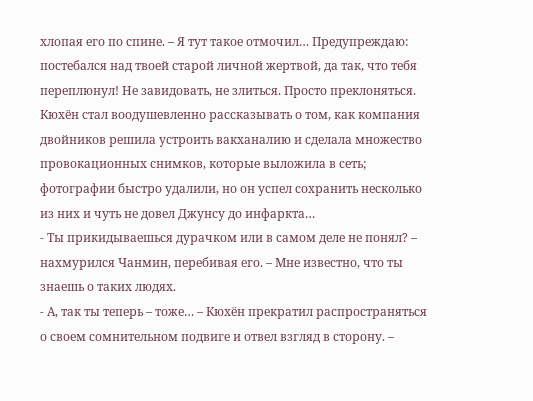хлопая его по спине. – Я тут такое отмочил… Предупреждаю: постебался над твоей старой личной жертвой, да так, что тебя переплюнул! Не завидовать, не злиться. Просто преклоняться.
Кюхён стал воодушевленно рассказывать о том, как компания двойников решила устроить вакханалию и сделала множество провокационных снимков, которые выложила в сеть; фотографии быстро удалили, но он успел сохранить несколько из них и чуть не довел Джунсу до инфаркта…
- Ты прикидываешься дурачком или в самом деле не понял? – нахмурился Чанмин, перебивая его. – Мне известно, что ты знаешь о таких людях.
- А, так ты теперь – тоже… – Кюхён прекратил распространяться о своем сомнительном подвиге и отвел взгляд в сторону. –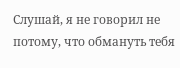Слушай, я не говорил не потому, что обмануть тебя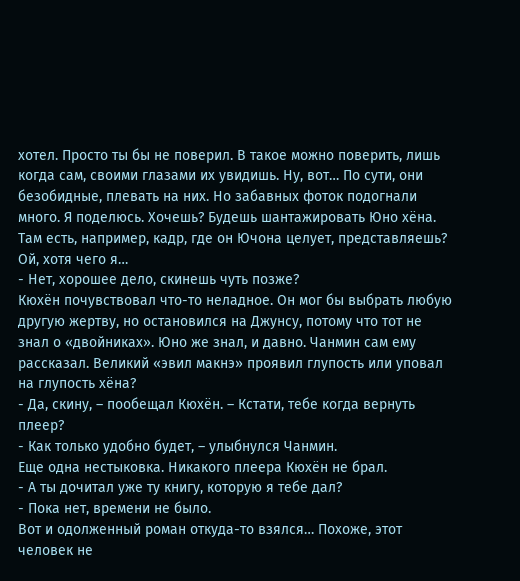хотел. Просто ты бы не поверил. В такое можно поверить, лишь когда сам, своими глазами их увидишь. Ну, вот… По сути, они безобидные, плевать на них. Но забавных фоток подогнали много. Я поделюсь. Хочешь? Будешь шантажировать Юно хёна. Там есть, например, кадр, где он Ючона целует, представляешь? Ой, хотя чего я…
- Нет, хорошее дело, скинешь чуть позже?
Кюхён почувствовал что-то неладное. Он мог бы выбрать любую другую жертву, но остановился на Джунсу, потому что тот не знал о «двойниках». Юно же знал, и давно. Чанмин сам ему рассказал. Великий «эвил макнэ» проявил глупость или уповал на глупость хёна?
- Да, скину, – пообещал Кюхён. – Кстати, тебе когда вернуть плеер?
- Как только удобно будет, – улыбнулся Чанмин.
Еще одна нестыковка. Никакого плеера Кюхён не брал.
- А ты дочитал уже ту книгу, которую я тебе дал?
- Пока нет, времени не было.
Вот и одолженный роман откуда-то взялся… Похоже, этот человек не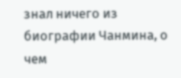знал ничего из биографии Чанмина, о чем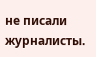не писали журналисты.